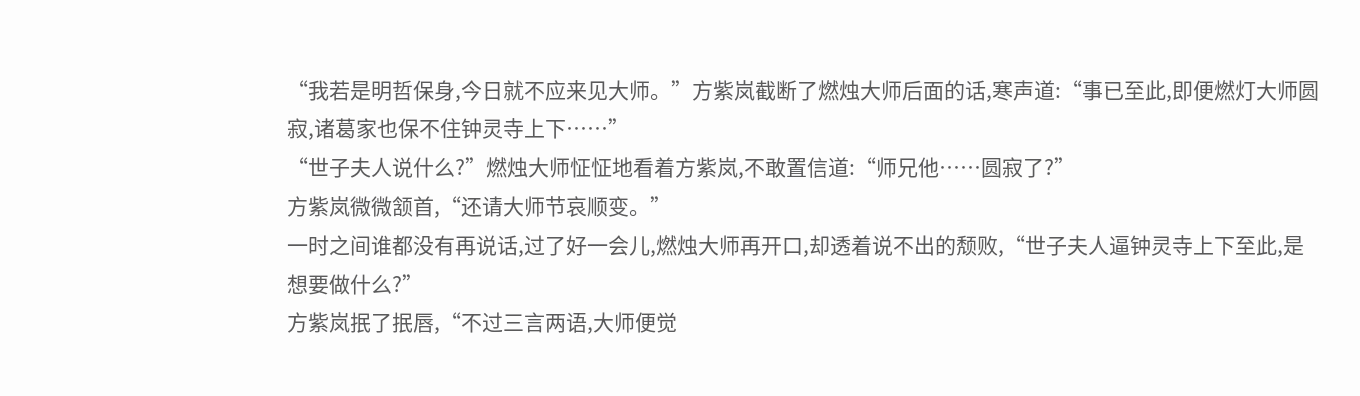“我若是明哲保身,今日就不应来见大师。”方紫岚截断了燃烛大师后面的话,寒声道:“事已至此,即便燃灯大师圆寂,诸葛家也保不住钟灵寺上下……”
“世子夫人说什么?”燃烛大师怔怔地看着方紫岚,不敢置信道:“师兄他……圆寂了?”
方紫岚微微颔首,“还请大师节哀顺变。”
一时之间谁都没有再说话,过了好一会儿,燃烛大师再开口,却透着说不出的颓败,“世子夫人逼钟灵寺上下至此,是想要做什么?”
方紫岚抿了抿唇,“不过三言两语,大师便觉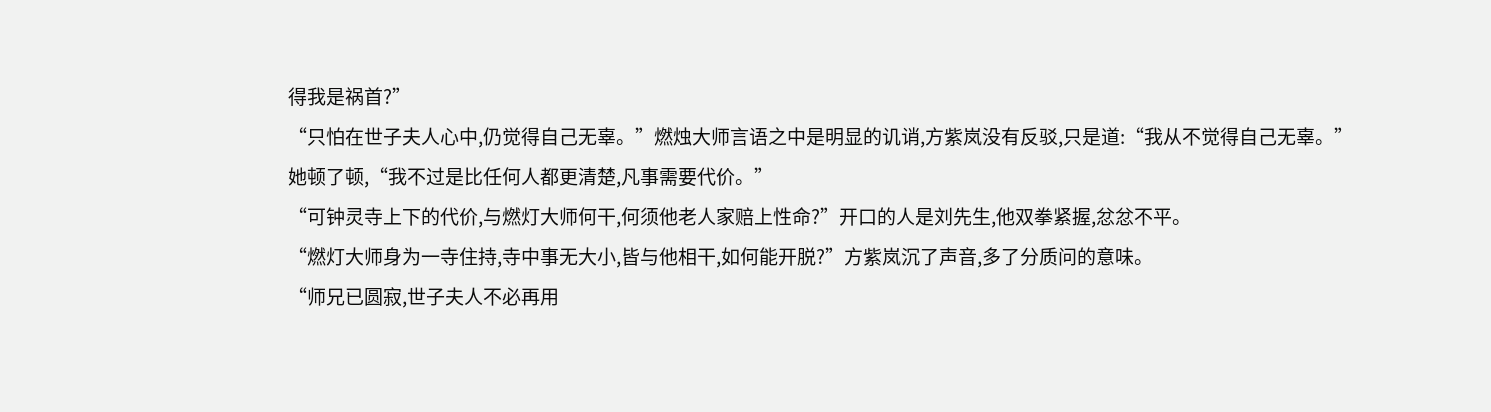得我是祸首?”
“只怕在世子夫人心中,仍觉得自己无辜。”燃烛大师言语之中是明显的讥诮,方紫岚没有反驳,只是道:“我从不觉得自己无辜。”
她顿了顿,“我不过是比任何人都更清楚,凡事需要代价。”
“可钟灵寺上下的代价,与燃灯大师何干,何须他老人家赔上性命?”开口的人是刘先生,他双拳紧握,忿忿不平。
“燃灯大师身为一寺住持,寺中事无大小,皆与他相干,如何能开脱?”方紫岚沉了声音,多了分质问的意味。
“师兄已圆寂,世子夫人不必再用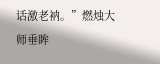话激老衲。”燃烛大师垂眸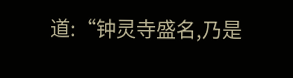道:“钟灵寺盛名,乃是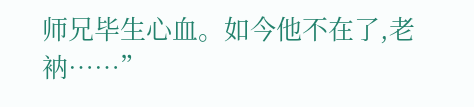师兄毕生心血。如今他不在了,老衲……”